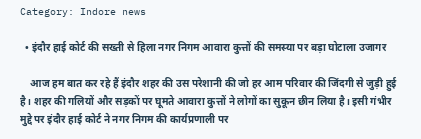Category: Indore news

  • इंदौर हाई कोर्ट की सख्ती से हिला नगर निगम आवारा कुत्तों की समस्या पर बड़ा घोटाला उजागर

    आज हम बात कर रहे हैं इंदौर शहर की उस परेशानी की जो हर आम परिवार की जिंदगी से जुड़ी हुई है। शहर की गलियों और सड़कों पर घूमते आवारा कुत्तों ने लोगों का सुकून छीन लिया है। इसी गंभीर मुद्दे पर इंदौर हाई कोर्ट ने नगर निगम की कार्यप्रणाली पर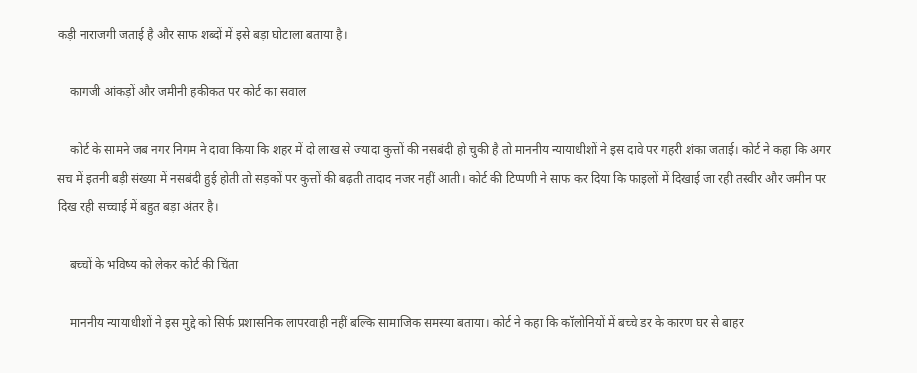कड़ी नाराजगी जताई है और साफ शब्दों में इसे बड़ा घोटाला बताया है।

    कागजी आंकड़ों और जमीनी हकीकत पर कोर्ट का सवाल

    कोर्ट के सामने जब नगर निगम ने दावा किया कि शहर में दो लाख से ज्यादा कुत्तों की नसबंदी हो चुकी है तो माननीय न्यायाधीशों ने इस दावे पर गहरी शंका जताई। कोर्ट ने कहा कि अगर सच में इतनी बड़ी संख्या में नसबंदी हुई होती तो सड़कों पर कुत्तों की बढ़ती तादाद नजर नहीं आती। कोर्ट की टिप्पणी ने साफ कर दिया कि फाइलों में दिखाई जा रही तस्वीर और जमीन पर दिख रही सच्चाई में बहुत बड़ा अंतर है।

    बच्चों के भविष्य को लेकर कोर्ट की चिंता

    माननीय न्यायाधीशों ने इस मुद्दे को सिर्फ प्रशासनिक लापरवाही नहीं बल्कि सामाजिक समस्या बताया। कोर्ट ने कहा कि कॉलोनियों में बच्चे डर के कारण घर से बाहर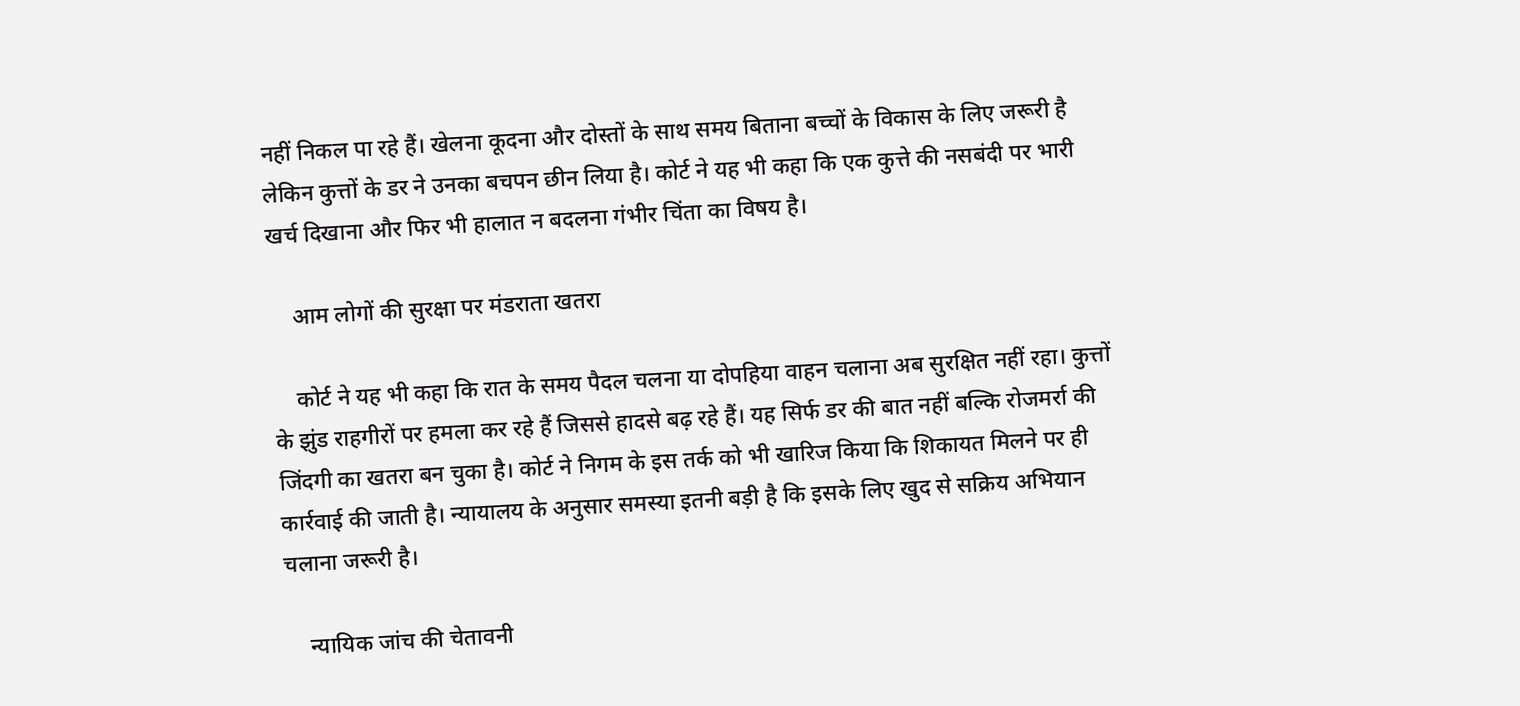नहीं निकल पा रहे हैं। खेलना कूदना और दोस्तों के साथ समय बिताना बच्चों के विकास के लिए जरूरी है लेकिन कुत्तों के डर ने उनका बचपन छीन लिया है। कोर्ट ने यह भी कहा कि एक कुत्ते की नसबंदी पर भारी खर्च दिखाना और फिर भी हालात न बदलना गंभीर चिंता का विषय है।

    आम लोगों की सुरक्षा पर मंडराता खतरा

    कोर्ट ने यह भी कहा कि रात के समय पैदल चलना या दोपहिया वाहन चलाना अब सुरक्षित नहीं रहा। कुत्तों के झुंड राहगीरों पर हमला कर रहे हैं जिससे हादसे बढ़ रहे हैं। यह सिर्फ डर की बात नहीं बल्कि रोजमर्रा की जिंदगी का खतरा बन चुका है। कोर्ट ने निगम के इस तर्क को भी खारिज किया कि शिकायत मिलने पर ही कार्रवाई की जाती है। न्यायालय के अनुसार समस्या इतनी बड़ी है कि इसके लिए खुद से सक्रिय अभियान चलाना जरूरी है।

    न्यायिक जांच की चेतावनी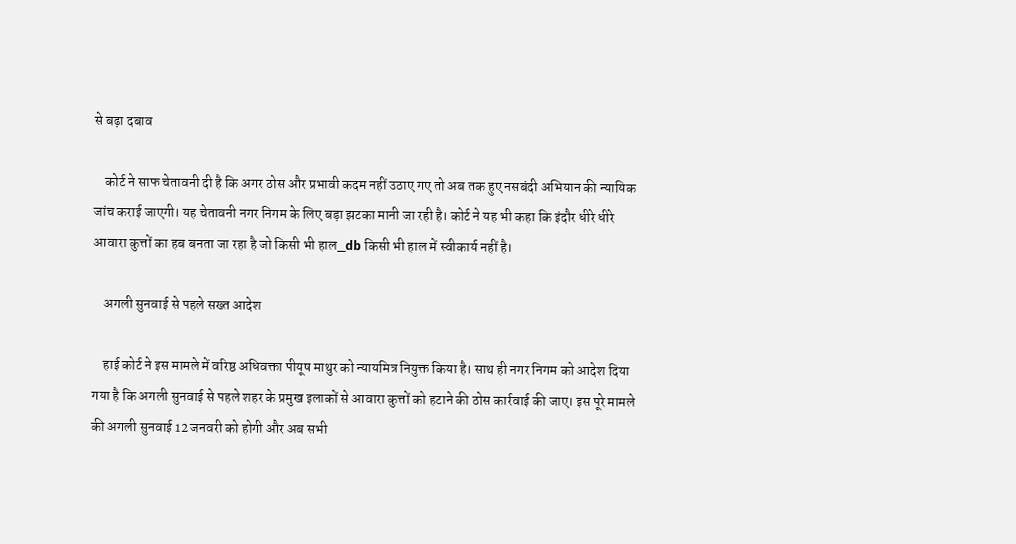से बढ़ा दबाव

    कोर्ट ने साफ चेतावनी दी है कि अगर ठोस और प्रभावी कदम नहीं उठाए गए तो अब तक हुए नसबंदी अभियान की न्यायिक जांच कराई जाएगी। यह चेतावनी नगर निगम के लिए बड़ा झटका मानी जा रही है। कोर्ट ने यह भी कहा कि इंदौर धीरे धीरे आवारा कुत्तों का हब बनता जा रहा है जो किसी भी हाल_db किसी भी हाल में स्वीकार्य नहीं है।

    अगली सुनवाई से पहले सख्त आदेश

    हाई कोर्ट ने इस मामले में वरिष्ठ अधिवक्ता पीयूष माथुर को न्यायमित्र नियुक्त किया है। साथ ही नगर निगम को आदेश दिया गया है कि अगली सुनवाई से पहले शहर के प्रमुख इलाकों से आवारा कुत्तों को हटाने की ठोस कार्रवाई की जाए। इस पूरे मामले की अगली सुनवाई 12 जनवरी को होगी और अब सभी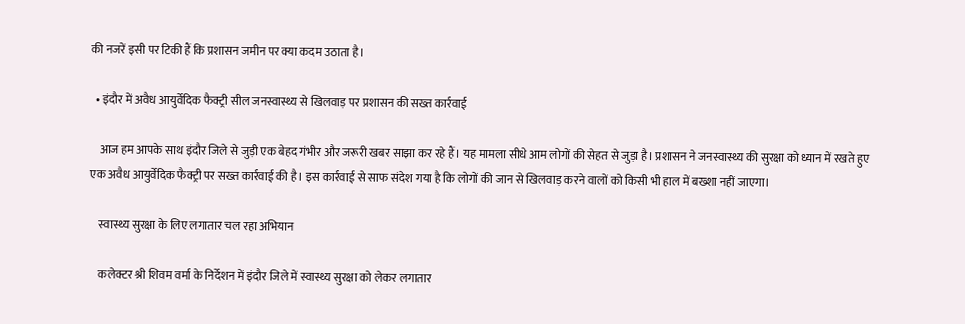की नजरें इसी पर टिकी हैं कि प्रशासन जमीन पर क्या कदम उठाता है।

  • इंदौर में अवैध आयुर्वेदिक फैक्ट्री सील जनस्वास्थ्य से खिलवाड़ पर प्रशासन की सख्त कार्रवाई

    आज हम आपके साथ इंदौर जिले से जुड़ी एक बेहद गंभीर और जरूरी खबर साझा कर रहे हैं। यह मामला सीधे आम लोगों की सेहत से जुड़ा है। प्रशासन ने जनस्वास्थ्य की सुरक्षा को ध्यान में रखते हुए एक अवैध आयुर्वेदिक फैक्ट्री पर सख्त कार्रवाई की है। इस कार्रवाई से साफ संदेश गया है कि लोगों की जान से खिलवाड़ करने वालों को किसी भी हाल में बख्शा नहीं जाएगा।

    स्वास्थ्य सुरक्षा के लिए लगातार चल रहा अभियान

    कलेक्टर श्री शिवम वर्मा के निर्देशन में इंदौर जिले में स्वास्थ्य सुरक्षा को लेकर लगातार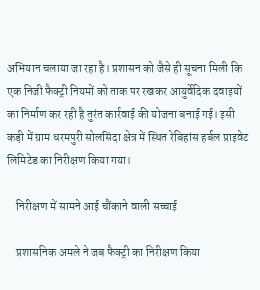अभियान चलाया जा रहा है। प्रशासन को जैसे ही सूचना मिली कि एक निजी फैक्ट्री नियमों को ताक पर रखकर आयुर्वेदिक दवाइयों का निर्माण कर रही है तुरंत कार्रवाई की योजना बनाई गई। इसी कड़ी में ग्राम धरमपुरी सोलसिंदा क्षेत्र में स्थित रेबिहांस हर्बल प्राइवेट लिमिटेड का निरीक्षण किया गया।

    निरीक्षण में सामने आई चौंकाने वाली सच्चाई

    प्रशासनिक अमले ने जब फैक्ट्री का निरीक्षण किया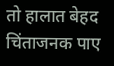तो हालात बेहद चिंताजनक पाए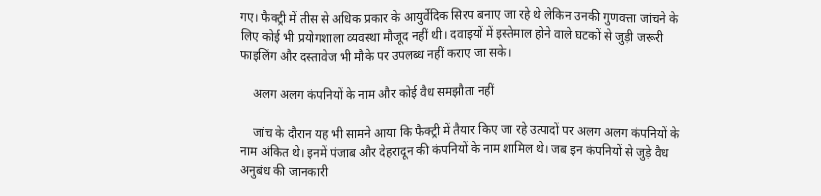गए। फैक्ट्री में तीस से अधिक प्रकार के आयुर्वेदिक सिरप बनाए जा रहे थे लेकिन उनकी गुणवत्ता जांचने के लिए कोई भी प्रयोगशाला व्यवस्था मौजूद नहीं थी। दवाइयों में इस्तेमाल होने वाले घटकों से जुड़ी जरूरी फाइलिंग और दस्तावेज भी मौके पर उपलब्ध नहीं कराए जा सके।

    अलग अलग कंपनियों के नाम और कोई वैध समझौता नहीं

    जांच के दौरान यह भी सामने आया कि फैक्ट्री में तैयार किए जा रहे उत्पादों पर अलग अलग कंपनियों के नाम अंकित थे। इनमें पंजाब और देहरादून की कंपनियों के नाम शामिल थे। जब इन कंपनियों से जुड़े वैध अनुबंध की जानकारी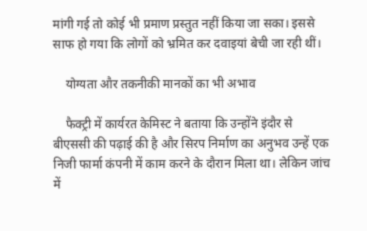मांगी गई तो कोई भी प्रमाण प्रस्तुत नहीं किया जा सका। इससे साफ हो गया कि लोगों को भ्रमित कर दवाइयां बेची जा रही थीं।

    योग्यता और तकनीकी मानकों का भी अभाव

    फैक्ट्री में कार्यरत केमिस्ट ने बताया कि उन्होंने इंदौर से बीएससी की पढ़ाई की है और सिरप निर्माण का अनुभव उन्हें एक निजी फार्मा कंपनी में काम करने के दौरान मिला था। लेकिन जांच में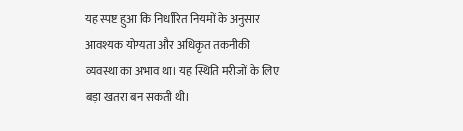यह स्पष्ट हुआ कि निर्धारित नियमों के अनुसार आवश्यक योग्यता और अधिकृत तकनीकी व्यवस्था का अभाव था। यह स्थिति मरीजों के लिए बड़ा खतरा बन सकती थी।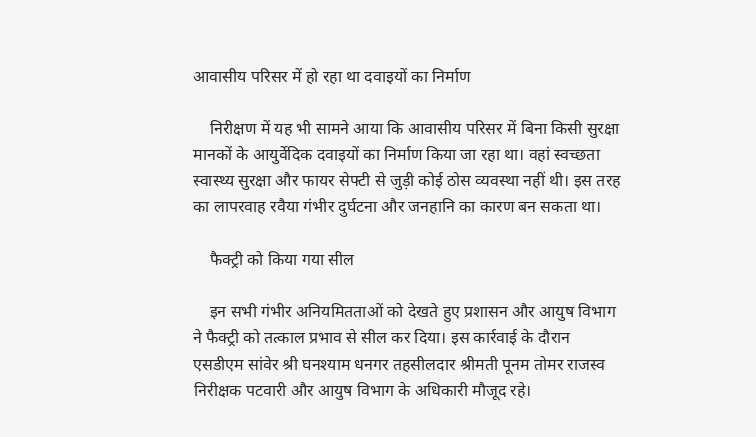आवासीय परिसर में हो रहा था दवाइयों का निर्माण

    निरीक्षण में यह भी सामने आया कि आवासीय परिसर में बिना किसी सुरक्षा मानकों के आयुर्वेदिक दवाइयों का निर्माण किया जा रहा था। वहां स्वच्छता स्वास्थ्य सुरक्षा और फायर सेफ्टी से जुड़ी कोई ठोस व्यवस्था नहीं थी। इस तरह का लापरवाह रवैया गंभीर दुर्घटना और जनहानि का कारण बन सकता था।

    फैक्ट्री को किया गया सील

    इन सभी गंभीर अनियमितताओं को देखते हुए प्रशासन और आयुष विभाग ने फैक्ट्री को तत्काल प्रभाव से सील कर दिया। इस कार्रवाई के दौरान एसडीएम सांवेर श्री घनश्याम धनगर तहसीलदार श्रीमती पूनम तोमर राजस्व निरीक्षक पटवारी और आयुष विभाग के अधिकारी मौजूद रहे।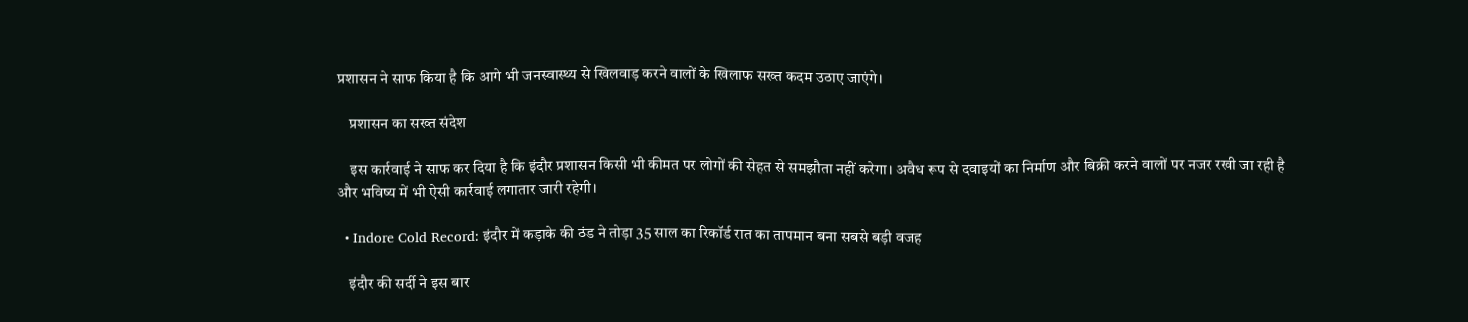प्रशासन ने साफ किया है कि आगे भी जनस्वास्थ्य से खिलवाड़ करने वालों के खिलाफ सख्त कदम उठाए जाएंगे।

    प्रशासन का सख्त संदेश

    इस कार्रवाई ने साफ कर दिया है कि इंदौर प्रशासन किसी भी कीमत पर लोगों की सेहत से समझौता नहीं करेगा। अवैध रूप से दवाइयों का निर्माण और बिक्री करने वालों पर नजर रखी जा रही है और भविष्य में भी ऐसी कार्रवाई लगातार जारी रहेगी।

  • Indore Cold Record: इंदौर में कड़ाके की ठंड ने तोड़ा 35 साल का रिकॉर्ड रात का तापमान बना सबसे बड़ी वजह

    इंदौर की सर्दी ने इस बार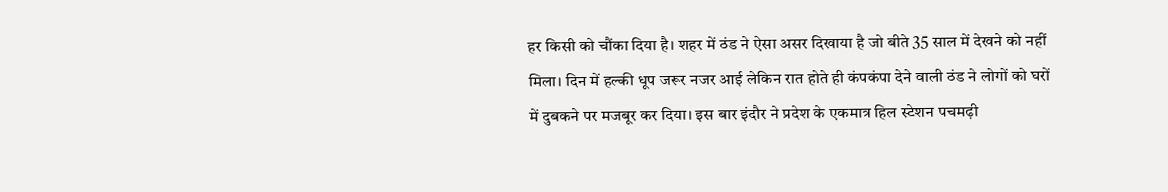हर किसी को चौंका दिया है। शहर में ठंड ने ऐसा असर दिखाया है जो बीते 35 साल में देखने को नहीं मिला। दिन में हल्की धूप जरूर नजर आई लेकिन रात होते ही कंपकंपा देने वाली ठंड ने लोगों को घरों में दुबकने पर मजबूर कर दिया। इस बार इंदौर ने प्रदेश के एकमात्र हिल स्टेशन पचमढ़ी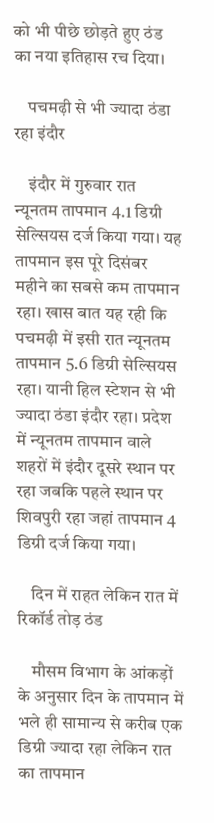को भी पीछे छोड़ते हुए ठंड का नया इतिहास रच दिया।

    पचमढ़ी से भी ज्यादा ठंडा रहा इंदौर

    इंदौर में गुरुवार रात न्यूनतम तापमान 4.1 डिग्री सेल्सियस दर्ज किया गया। यह तापमान इस पूरे दिसंबर महीने का सबसे कम तापमान रहा। खास बात यह रही कि पचमढ़ी में इसी रात न्यूनतम तापमान 5.6 डिग्री सेल्सियस रहा। यानी हिल स्टेशन से भी ज्यादा ठंडा इंदौर रहा। प्रदेश में न्यूनतम तापमान वाले शहरों में इंदौर दूसरे स्थान पर रहा जबकि पहले स्थान पर शिवपुरी रहा जहां तापमान 4 डिग्री दर्ज किया गया।

    दिन में राहत लेकिन रात में रिकॉर्ड तोड़ ठंड

    मौसम विभाग के आंकड़ों के अनुसार दिन के तापमान में भले ही सामान्य से करीब एक डिग्री ज्यादा रहा लेकिन रात का तापमान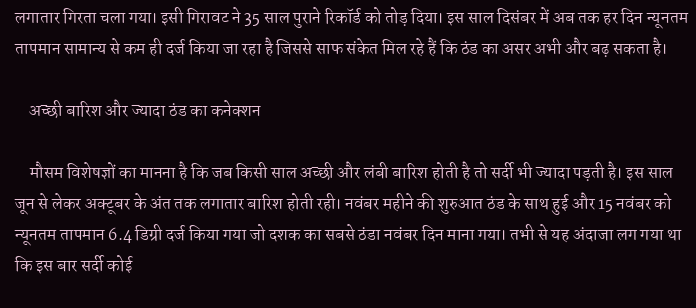लगातार गिरता चला गया। इसी गिरावट ने 35 साल पुराने रिकॉर्ड को तोड़ दिया। इस साल दिसंबर में अब तक हर दिन न्यूनतम तापमान सामान्य से कम ही दर्ज किया जा रहा है जिससे साफ संकेत मिल रहे हैं कि ठंड का असर अभी और बढ़ सकता है।

    अच्छी बारिश और ज्यादा ठंड का कनेक्शन

    मौसम विशेषज्ञों का मानना है कि जब किसी साल अच्छी और लंबी बारिश होती है तो सर्दी भी ज्यादा पड़ती है। इस साल जून से लेकर अक्टूबर के अंत तक लगातार बारिश होती रही। नवंबर महीने की शुरुआत ठंड के साथ हुई और 15 नवंबर को न्यूनतम तापमान 6.4 डिग्री दर्ज किया गया जो दशक का सबसे ठंडा नवंबर दिन माना गया। तभी से यह अंदाजा लग गया था कि इस बार सर्दी कोई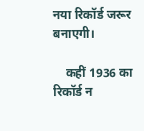नया रिकॉर्ड जरूर बनाएगी।

    कहीं 1936 का रिकॉर्ड न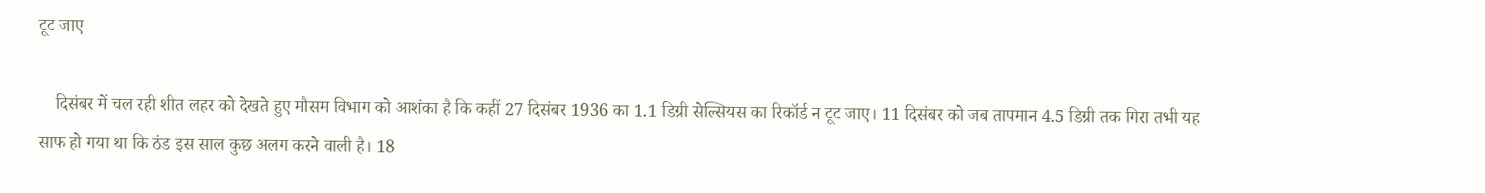टूट जाए

    दिसंबर में चल रही शीत लहर को देखते हुए मौसम विभाग को आशंका है कि कहीं 27 दिसंबर 1936 का 1.1 डिग्री सेल्सियस का रिकॉर्ड न टूट जाए। 11 दिसंबर को जब तापमान 4.5 डिग्री तक गिरा तभी यह साफ हो गया था कि ठंड इस साल कुछ अलग करने वाली है। 18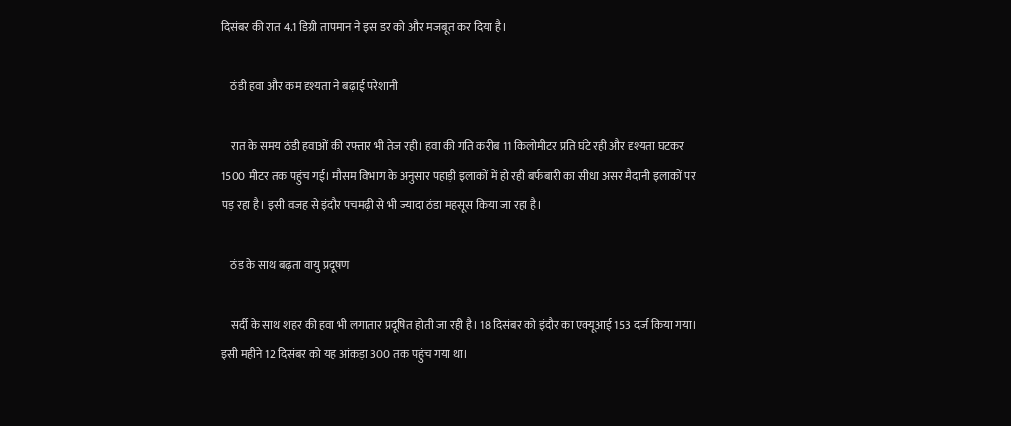दिसंबर की रात 4.1 डिग्री तापमान ने इस डर को और मजबूत कर दिया है।

    ठंडी हवा और कम दृश्यता ने बढ़ाई परेशानी

    रात के समय ठंडी हवाओं की रफ्तार भी तेज रही। हवा की गति करीब 11 किलोमीटर प्रति घंटे रही और दृश्यता घटकर 1500 मीटर तक पहुंच गई। मौसम विभाग के अनुसार पहाड़ी इलाकों में हो रही बर्फबारी का सीधा असर मैदानी इलाकों पर पड़ रहा है। इसी वजह से इंदौर पचमढ़ी से भी ज्यादा ठंडा महसूस किया जा रहा है।

    ठंड के साथ बढ़ता वायु प्रदूषण

    सर्दी के साथ शहर की हवा भी लगातार प्रदूषित होती जा रही है। 18 दिसंबर को इंदौर का एक्यूआई 153 दर्ज किया गया। इसी महीने 12 दिसंबर को यह आंकड़ा 300 तक पहुंच गया था।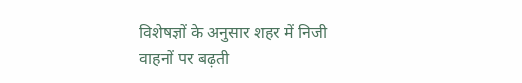विशेषज्ञों के अनुसार शहर में निजी वाहनों पर बढ़ती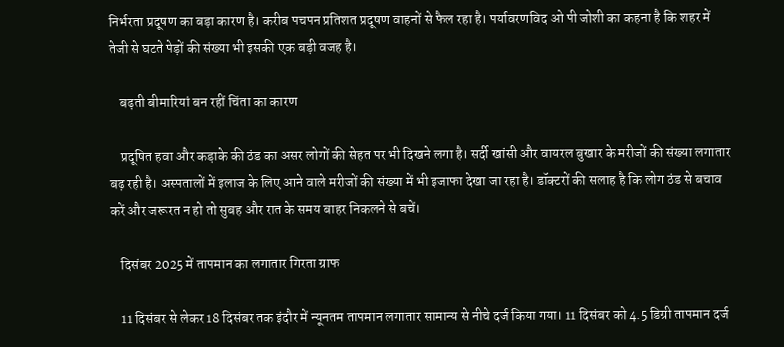निर्भरता प्रदूषण का बड़ा कारण है। करीब पचपन प्रतिशत प्रदूषण वाहनों से फैल रहा है। पर्यावरणविद ओ पी जोशी का कहना है कि शहर में तेजी से घटते पेड़ों की संख्या भी इसकी एक बड़ी वजह है।

    बढ़ती बीमारियां बन रहीं चिंता का कारण

    प्रदूषित हवा और कड़ाके की ठंड का असर लोगों की सेहत पर भी दिखने लगा है। सर्दी खांसी और वायरल बुखार के मरीजों की संख्या लगातार बढ़ रही है। अस्पतालों में इलाज के लिए आने वाले मरीजों की संख्या में भी इजाफा देखा जा रहा है। डॉक्टरों की सलाह है कि लोग ठंड से बचाव करें और जरूरत न हो तो सुबह और रात के समय बाहर निकलने से बचें।

    दिसंबर 2025 में तापमान का लगातार गिरता ग्राफ

    11 दिसंबर से लेकर 18 दिसंबर तक इंदौर में न्यूनतम तापमान लगातार सामान्य से नीचे दर्ज किया गया। 11 दिसंबर को 4.5 डिग्री तापमान दर्ज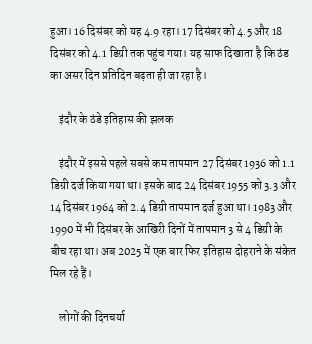हुआ। 16 दिसंबर को यह 4.9 रहा। 17 दिसंबर को 4.5 और 18 दिसंबर को 4.1 डिग्री तक पहुंच गया। यह साफ दिखाता है कि ठंड का असर दिन प्रतिदिन बढ़ता ही जा रहा है।

    इंदौर के ठंडे इतिहास की झलक

    इंदौर में इससे पहले सबसे कम तापमान 27 दिसंबर 1936 को 1.1 डिग्री दर्ज किया गया था। इसके बाद 24 दिसंबर 1955 को 3.3 और 14 दिसंबर 1964 को 2.4 डिग्री तापमान दर्ज हुआ था। 1983 और 1990 में भी दिसंबर के आखिरी दिनों में तापमान 3 से 4 डिग्री के बीच रहा था। अब 2025 में एक बार फिर इतिहास दोहराने के संकेत मिल रहे हैं।

    लोगों की दिनचर्या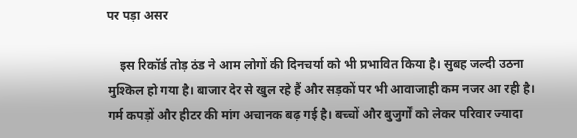पर पड़ा असर

    इस रिकॉर्ड तोड़ ठंड ने आम लोगों की दिनचर्या को भी प्रभावित किया है। सुबह जल्दी उठना मुश्किल हो गया है। बाजार देर से खुल रहे हैं और सड़कों पर भी आवाजाही कम नजर आ रही है। गर्म कपड़ों और हीटर की मांग अचानक बढ़ गई है। बच्चों और बुजुर्गों को लेकर परिवार ज्यादा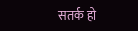सतर्क हो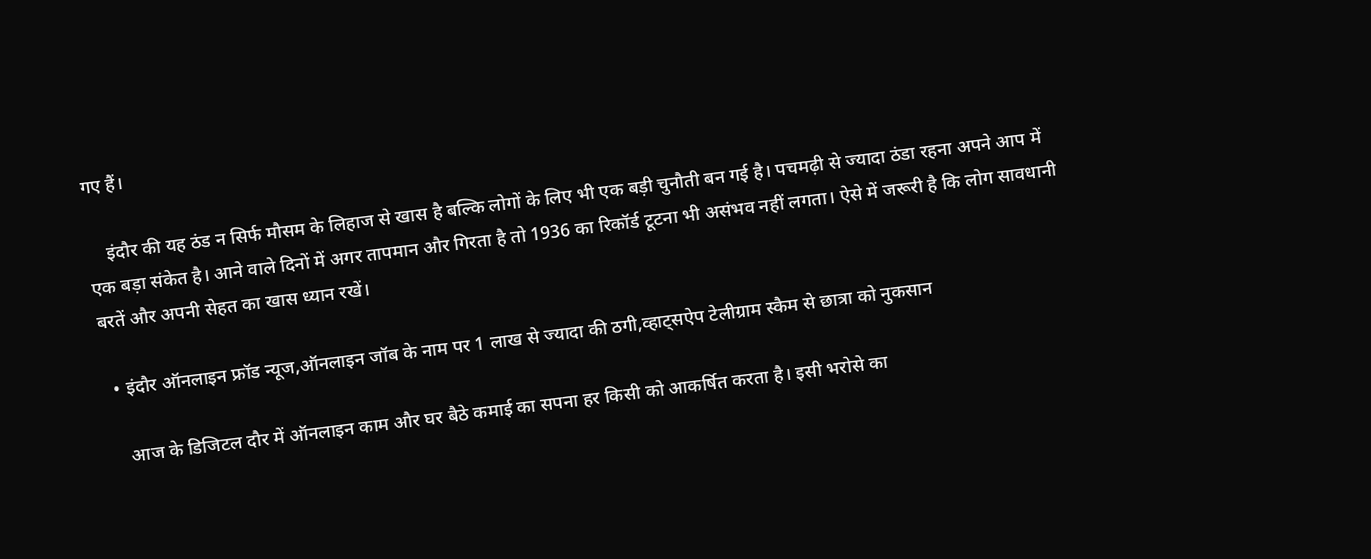गए हैं।

    इंदौर की यह ठंड न सिर्फ मौसम के लिहाज से खास है बल्कि लोगों के लिए भी एक बड़ी चुनौती बन गई है। पचमढ़ी से ज्यादा ठंडा रहना अपने आप में एक बड़ा संकेत है। आने वाले दिनों में अगर तापमान और गिरता है तो 1936 का रिकॉर्ड टूटना भी असंभव नहीं लगता। ऐसे में जरूरी है कि लोग सावधानी बरतें और अपनी सेहत का खास ध्यान रखें।

  • इंदौर ऑनलाइन फ्रॉड न्यूज,ऑनलाइन जॉब के नाम पर 1 लाख से ज्यादा की ठगी,व्हाट्सऐप टेलीग्राम स्कैम से छात्रा को नुकसान

    आज के डिजिटल दौर में ऑनलाइन काम और घर बैठे कमाई का सपना हर किसी को आकर्षित करता है। इसी भरोसे का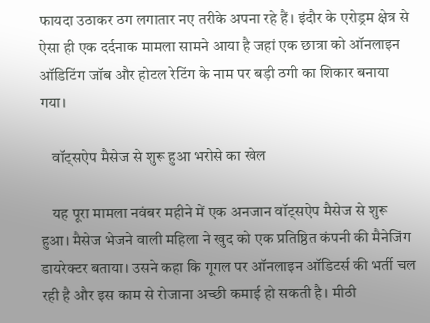फायदा उठाकर ठग लगातार नए तरीके अपना रहे हैं। इंदौर के एरोड्रम क्षेत्र से ऐसा ही एक दर्दनाक मामला सामने आया है जहां एक छात्रा को ऑनलाइन ऑडिटिंग जॉब और होटल रेटिंग के नाम पर बड़ी ठगी का शिकार बनाया गया।

    वॉट्सऐप मैसेज से शुरू हुआ भरोसे का खेल

    यह पूरा मामला नवंबर महीने में एक अनजान वॉट्सऐप मैसेज से शुरू हुआ। मैसेज भेजने वाली महिला ने खुद को एक प्रतिष्ठित कंपनी की मैनेजिंग डायरेक्टर बताया। उसने कहा कि गूगल पर ऑनलाइन ऑडिटर्स की भर्ती चल रही है और इस काम से रोजाना अच्छी कमाई हो सकती है। मीठी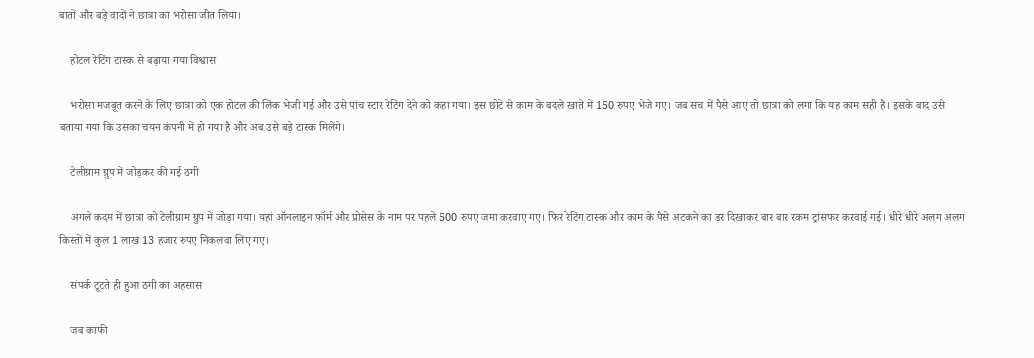बातों और बड़े वादों ने छात्रा का भरोसा जीत लिया।

    होटल रेटिंग टास्क से बढ़ाया गया विश्वास

    भरोसा मजबूत करने के लिए छात्रा को एक होटल की लिंक भेजी गई और उसे पांच स्टार रेटिंग देने को कहा गया। इस छोटे से काम के बदले खाते में 150 रुपए भेजे गए। जब सच में पैसे आए तो छात्रा को लगा कि यह काम सही है। इसके बाद उसे बताया गया कि उसका चयन कंपनी में हो गया है और अब उसे बड़े टास्क मिलेंगे।

    टेलीग्राम ग्रुप में जोड़कर की गई ठगी

    अगले कदम में छात्रा को टेलीग्राम ग्रुप में जोड़ा गया। यहां ऑनलाइन फॉर्म और प्रोसेस के नाम पर पहले 500 रुपए जमा करवाए गए। फिर रेटिंग टास्क और काम के पैसे अटकने का डर दिखाकर बार बार रकम ट्रांसफर करवाई गई। धीरे धीरे अलग अलग किस्तों में कुल 1 लाख 13 हजार रुपए निकलवा लिए गए।

    संपर्क टूटते ही हुआ ठगी का अहसास

    जब काफी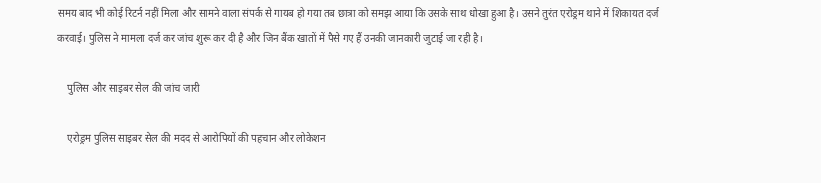समय बाद भी कोई रिटर्न नहीं मिला और सामने वाला संपर्क से गायब हो गया तब छात्रा को समझ आया कि उसके साथ धोखा हुआ है। उसने तुरंत एरोड्रम थाने में शिकायत दर्ज करवाई। पुलिस ने मामला दर्ज कर जांच शुरू कर दी है और जिन बैंक खातों में पैसे गए हैं उनकी जानकारी जुटाई जा रही है।

    पुलिस और साइबर सेल की जांच जारी

    एरोड्रम पुलिस साइबर सेल की मदद से आरोपियों की पहचान और लोकेशन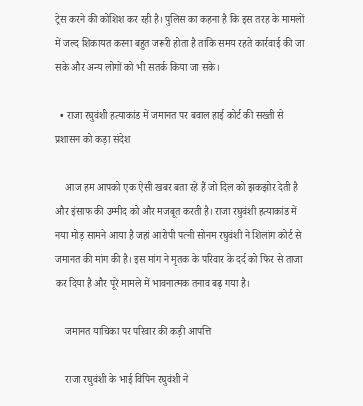ट्रेस करने की कोशिश कर रही है। पुलिस का कहना है कि इस तरह के मामलों में जल्द शिकायत करना बहुत जरूरी होता है ताकि समय रहते कार्रवाई की जा सके और अन्य लोगों को भी सतर्क किया जा सके।

  • राजा रघुवंशी हत्याकांड में जमानत पर बवाल हाई कोर्ट की सख्ती से प्रशासन को कड़ा संदेश

    आज हम आपको एक ऐसी खबर बता रहे हैं जो दिल को झकझोर देती है और इंसाफ की उम्मीद को और मजबूत करती है। राजा रघुवंशी हत्याकांड में नया मोड़ सामने आया है जहां आरोपी पत्नी सोनम रघुवंशी ने शिलांग कोर्ट से जमानत की मांग की है। इस मांग ने मृतक के परिवार के दर्द को फिर से ताजा कर दिया है और पूरे मामले में भावनात्मक तनाव बढ़ गया है।

    जमानत याचिका पर परिवार की कड़ी आपत्ति

    राजा रघुवंशी के भाई विपिन रघुवंशी ने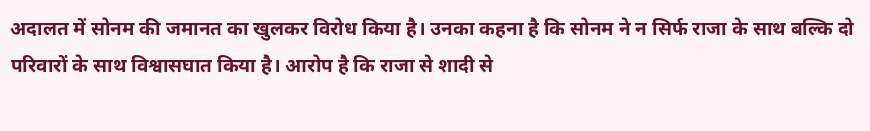अदालत में सोनम की जमानत का खुलकर विरोध किया है। उनका कहना है कि सोनम ने न सिर्फ राजा के साथ बल्कि दो परिवारों के साथ विश्वासघात किया है। आरोप है कि राजा से शादी से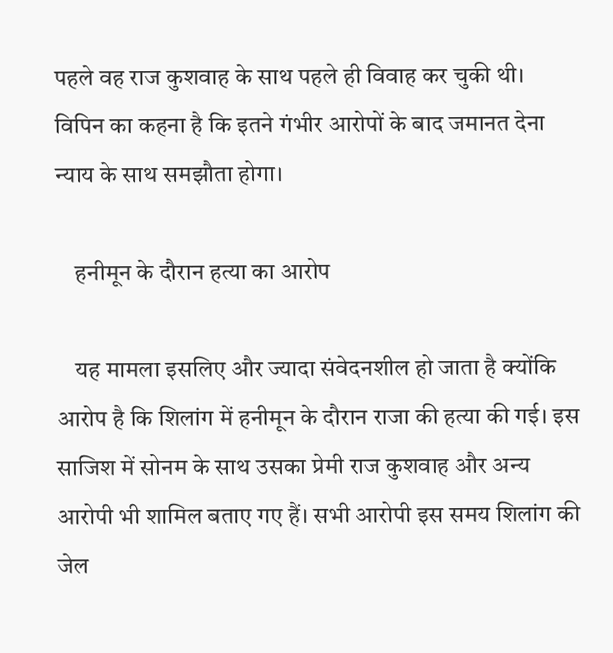पहले वह राज कुशवाह के साथ पहले ही विवाह कर चुकी थी। विपिन का कहना है कि इतने गंभीर आरोपों के बाद जमानत देना न्याय के साथ समझौता होगा।

    हनीमून के दौरान हत्या का आरोप

    यह मामला इसलिए और ज्यादा संवेदनशील हो जाता है क्योंकि आरोप है कि शिलांग में हनीमून के दौरान राजा की हत्या की गई। इस साजिश में सोनम के साथ उसका प्रेमी राज कुशवाह और अन्य आरोपी भी शामिल बताए गए हैं। सभी आरोपी इस समय शिलांग की जेल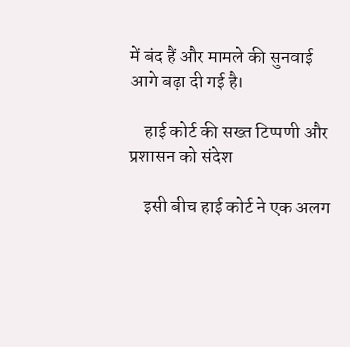में बंद हैं और मामले की सुनवाई आगे बढ़ा दी गई है।

    हाई कोर्ट की सख्त टिप्पणी और प्रशासन को संदेश

    इसी बीच हाई कोर्ट ने एक अलग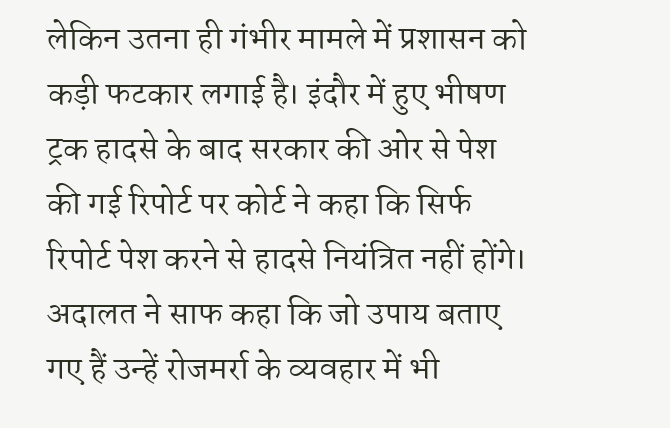लेकिन उतना ही गंभीर मामले में प्रशासन को कड़ी फटकार लगाई है। इंदौर में हुए भीषण ट्रक हादसे के बाद सरकार की ओर से पेश की गई रिपोर्ट पर कोर्ट ने कहा कि सिर्फ रिपोर्ट पेश करने से हादसे नियंत्रित नहीं होंगे। अदालत ने साफ कहा कि जो उपाय बताए गए हैं उन्हें रोजमर्रा के व्यवहार में भी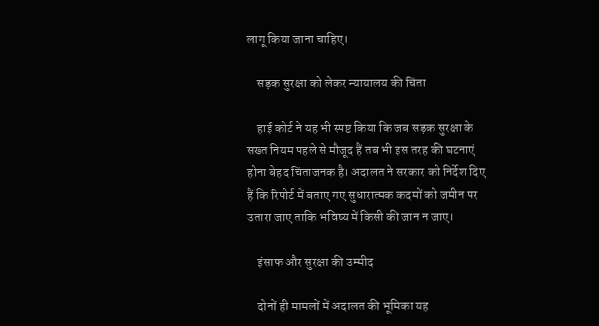लागू किया जाना चाहिए।

    सड़क सुरक्षा को लेकर न्यायालय की चिंता

    हाई कोर्ट ने यह भी स्पष्ट किया कि जब सड़क सुरक्षा के सख्त नियम पहले से मौजूद हैं तब भी इस तरह की घटनाएं होना बेहद चिंताजनक है। अदालत ने सरकार को निर्देश दिए हैं कि रिपोर्ट में बताए गए सुधारात्मक कदमों को जमीन पर उतारा जाए ताकि भविष्य में किसी की जान न जाए।

    इंसाफ और सुरक्षा की उम्मीद

    दोनों ही मामलों में अदालत की भूमिका यह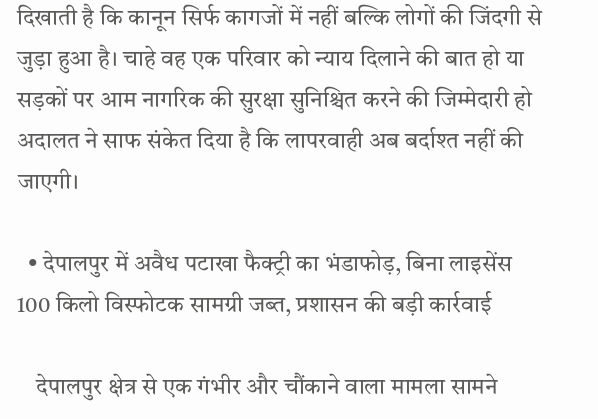दिखाती है कि कानून सिर्फ कागजों में नहीं बल्कि लोगों की जिंदगी से जुड़ा हुआ है। चाहे वह एक परिवार को न्याय दिलाने की बात हो या सड़कों पर आम नागरिक की सुरक्षा सुनिश्चित करने की जिम्मेदारी हो अदालत ने साफ संकेत दिया है कि लापरवाही अब बर्दाश्त नहीं की जाएगी।

  • देपालपुर में अवैध पटाखा फैक्ट्री का भंडाफोड़, बिना लाइसेंस 100 किलो विस्फोटक सामग्री जब्त, प्रशासन की बड़ी कार्रवाई

    देपालपुर क्षेत्र से एक गंभीर और चौंकाने वाला मामला सामने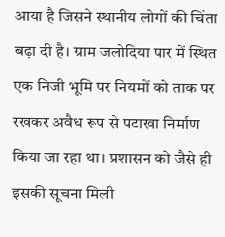आया है जिसने स्थानीय लोगों की चिंता बढ़ा दी है। ग्राम जलोदिया पार में स्थित एक निजी भूमि पर नियमों को ताक पर रखकर अवैध रूप से पटाखा निर्माण किया जा रहा था। प्रशासन को जैसे ही इसकी सूचना मिली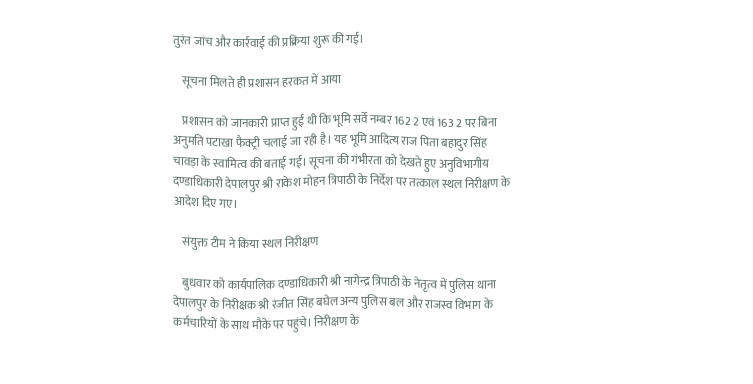तुरंत जांच और कार्रवाई की प्रक्रिया शुरू की गई।

    सूचना मिलते ही प्रशासन हरकत में आया

    प्रशासन को जानकारी प्राप्त हुई थी कि भूमि सर्वे नम्बर 162 2 एवं 163 2 पर बिना अनुमति पटाखा फैक्ट्री चलाई जा रही है। यह भूमि आदित्य राज पिता बहादुर सिंह चावड़ा के स्वामित्व की बताई गई। सूचना की गंभीरता को देखते हुए अनुविभागीय दण्डाधिकारी देपालपुर श्री राकेश मोहन त्रिपाठी के निर्देश पर तत्काल स्थल निरीक्षण के आदेश दिए गए।

    संयुक्त टीम ने किया स्थल निरीक्षण

    बुधवार को कार्यपालिक दण्डाधिकारी श्री नागेन्द्र त्रिपाठी के नेतृत्व में पुलिस थाना देपालपुर के निरीक्षक श्री रंजीत सिंह बघेल अन्य पुलिस बल और राजस्व विभाग के कर्मचारियों के साथ मौके पर पहुंचे। निरीक्षण के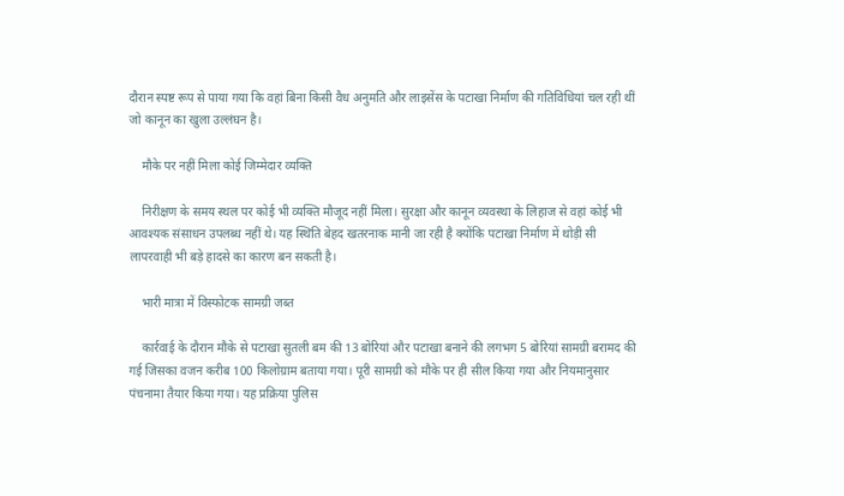दौरान स्पष्ट रूप से पाया गया कि वहां बिना किसी वैध अनुमति और लाइसेंस के पटाखा निर्माण की गतिविधियां चल रही थीं जो कानून का खुला उल्लंघन है।

    मौके पर नहीं मिला कोई जिम्मेदार व्यक्ति

    निरीक्षण के समय स्थल पर कोई भी व्यक्ति मौजूद नहीं मिला। सुरक्षा और कानून व्यवस्था के लिहाज से वहां कोई भी आवश्यक संसाधन उपलब्ध नहीं थे। यह स्थिति बेहद खतरनाक मानी जा रही है क्योंकि पटाखा निर्माण में थोड़ी सी लापरवाही भी बड़े हादसे का कारण बन सकती है।

    भारी मात्रा में विस्फोटक सामग्री जब्त

    कार्रवाई के दौरान मौके से पटाखा सुतली बम की 13 बोरियां और पटाखा बनाने की लगभग 5 बोरियां सामग्री बरामद की गई जिसका वजन करीब 100 किलोग्राम बताया गया। पूरी सामग्री को मौके पर ही सील किया गया और नियमानुसार पंचनामा तैयार किया गया। यह प्रक्रिया पुलिस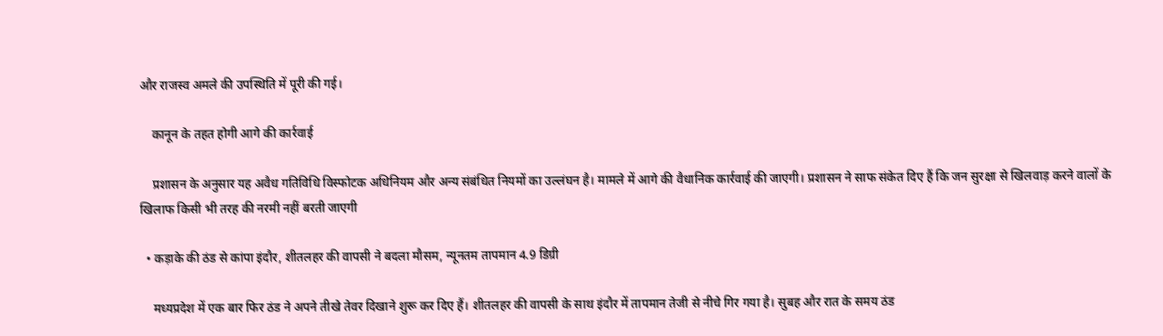और राजस्व अमले की उपस्थिति में पूरी की गई।

    कानून के तहत होगी आगे की कार्रवाई

    प्रशासन के अनुसार यह अवैध गतिविधि विस्फोटक अधिनियम और अन्य संबंधित नियमों का उल्लंघन है। मामले में आगे की वैधानिक कार्रवाई की जाएगी। प्रशासन ने साफ संकेत दिए हैं कि जन सुरक्षा से खिलवाड़ करने वालों के खिलाफ किसी भी तरह की नरमी नहीं बरती जाएगी

  • कड़ाके की ठंड से कांपा इंदौर, शीतलहर की वापसी ने बदला मौसम, न्यूनतम तापमान 4.9 डिग्री

    मध्यप्रदेश में एक बार फिर ठंड ने अपने तीखे तेवर दिखाने शुरू कर दिए हैं। शीतलहर की वापसी के साथ इंदौर में तापमान तेजी से नीचे गिर गया है। सुबह और रात के समय ठंड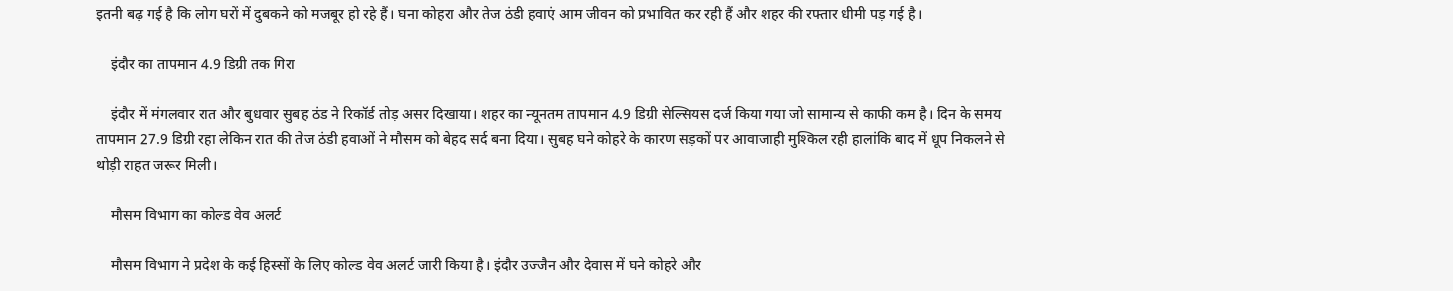इतनी बढ़ गई है कि लोग घरों में दुबकने को मजबूर हो रहे हैं। घना कोहरा और तेज ठंडी हवाएं आम जीवन को प्रभावित कर रही हैं और शहर की रफ्तार धीमी पड़ गई है।

    इंदौर का तापमान 4.9 डिग्री तक गिरा

    इंदौर में मंगलवार रात और बुधवार सुबह ठंड ने रिकॉर्ड तोड़ असर दिखाया। शहर का न्यूनतम तापमान 4.9 डिग्री सेल्सियस दर्ज किया गया जो सामान्य से काफी कम है। दिन के समय तापमान 27.9 डिग्री रहा लेकिन रात की तेज ठंडी हवाओं ने मौसम को बेहद सर्द बना दिया। सुबह घने कोहरे के कारण सड़कों पर आवाजाही मुश्किल रही हालांकि बाद में धूप निकलने से थोड़ी राहत जरूर मिली।

    मौसम विभाग का कोल्ड वेव अलर्ट

    मौसम विभाग ने प्रदेश के कई हिस्सों के लिए कोल्ड वेव अलर्ट जारी किया है। इंदौर उज्जैन और देवास में घने कोहरे और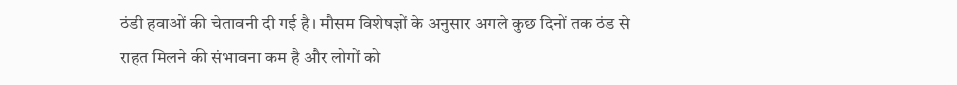ठंडी हवाओं की चेतावनी दी गई है। मौसम विशेषज्ञों के अनुसार अगले कुछ दिनों तक ठंड से राहत मिलने की संभावना कम है और लोगों को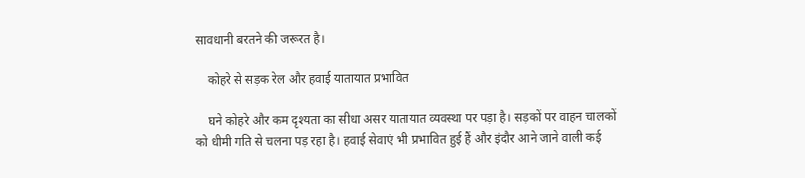सावधानी बरतने की जरूरत है।

    कोहरे से सड़क रेल और हवाई यातायात प्रभावित

    घने कोहरे और कम दृश्यता का सीधा असर यातायात व्यवस्था पर पड़ा है। सड़कों पर वाहन चालकों को धीमी गति से चलना पड़ रहा है। हवाई सेवाएं भी प्रभावित हुई हैं और इंदौर आने जाने वाली कई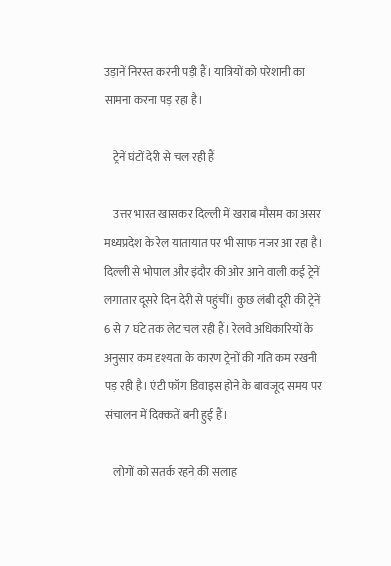उड़ानें निरस्त करनी पड़ी हैं। यात्रियों को परेशानी का सामना करना पड़ रहा है।

    ट्रेनें घंटों देरी से चल रही हैं

    उत्तर भारत खासकर दिल्ली में खराब मौसम का असर मध्यप्रदेश के रेल यातायात पर भी साफ नजर आ रहा है। दिल्ली से भोपाल और इंदौर की ओर आने वाली कई ट्रेनें लगातार दूसरे दिन देरी से पहुंचीं। कुछ लंबी दूरी की ट्रेनें 6 से 7 घंटे तक लेट चल रही हैं। रेलवे अधिकारियों के अनुसार कम दृश्यता के कारण ट्रेनों की गति कम रखनी पड़ रही है। एंटी फॉग डिवाइस होने के बावजूद समय पर संचालन में दिक्कतें बनी हुई हैं।

    लोगों को सतर्क रहने की सलाह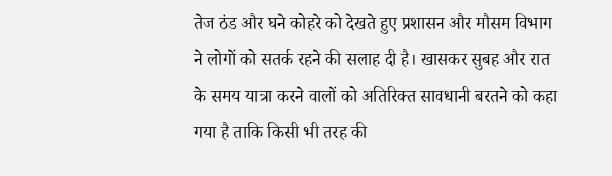तेज ठंड और घने कोहरे को देखते हुए प्रशासन और मौसम विभाग ने लोगों को सतर्क रहने की सलाह दी है। खासकर सुबह और रात के समय यात्रा करने वालों को अतिरिक्त सावधानी बरतने को कहा गया है ताकि किसी भी तरह की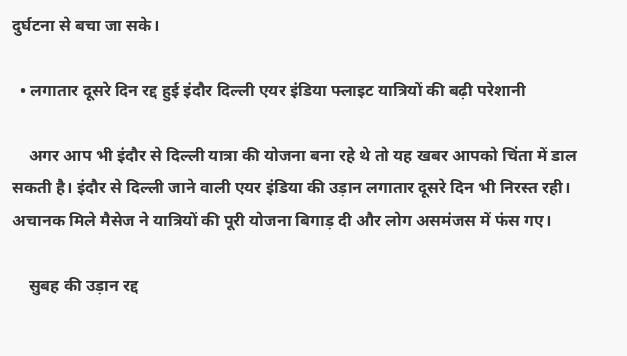दुर्घटना से बचा जा सके।

  • लगातार दूसरे दिन रद्द हुई इंदौर दिल्ली एयर इंडिया फ्लाइट यात्रियों की बढ़ी परेशानी

    अगर आप भी इंदौर से दिल्ली यात्रा की योजना बना रहे थे तो यह खबर आपको चिंता में डाल सकती है। इंदौर से दिल्ली जाने वाली एयर इंडिया की उड़ान लगातार दूसरे दिन भी निरस्त रही। अचानक मिले मैसेज ने यात्रियों की पूरी योजना बिगाड़ दी और लोग असमंजस में फंस गए।

    सुबह की उड़ान रद्द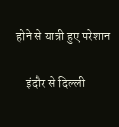होने से यात्री हुए परेशान

    इंदौर से दिल्ली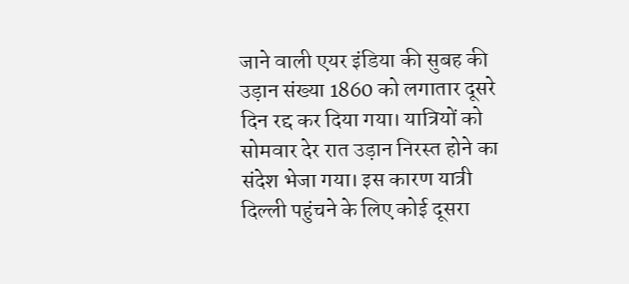जाने वाली एयर इंडिया की सुबह की उड़ान संख्या 1860 को लगातार दूसरे दिन रद्द कर दिया गया। यात्रियों को सोमवार देर रात उड़ान निरस्त होने का संदेश भेजा गया। इस कारण यात्री दिल्ली पहुंचने के लिए कोई दूसरा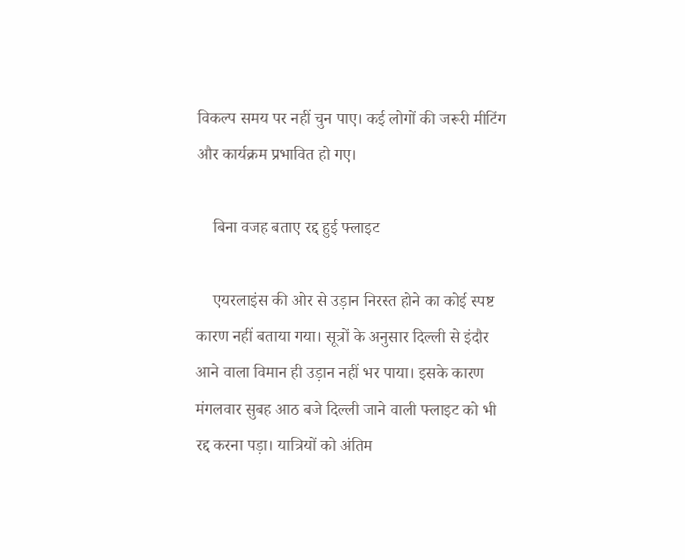विकल्प समय पर नहीं चुन पाए। कई लोगों की जरूरी मीटिंग और कार्यक्रम प्रभावित हो गए।

    बिना वजह बताए रद्द हुई फ्लाइट

    एयरलाइंस की ओर से उड़ान निरस्त होने का कोई स्पष्ट कारण नहीं बताया गया। सूत्रों के अनुसार दिल्ली से इंदौर आने वाला विमान ही उड़ान नहीं भर पाया। इसके कारण मंगलवार सुबह आठ बजे दिल्ली जाने वाली फ्लाइट को भी रद्द करना पड़ा। यात्रियों को अंतिम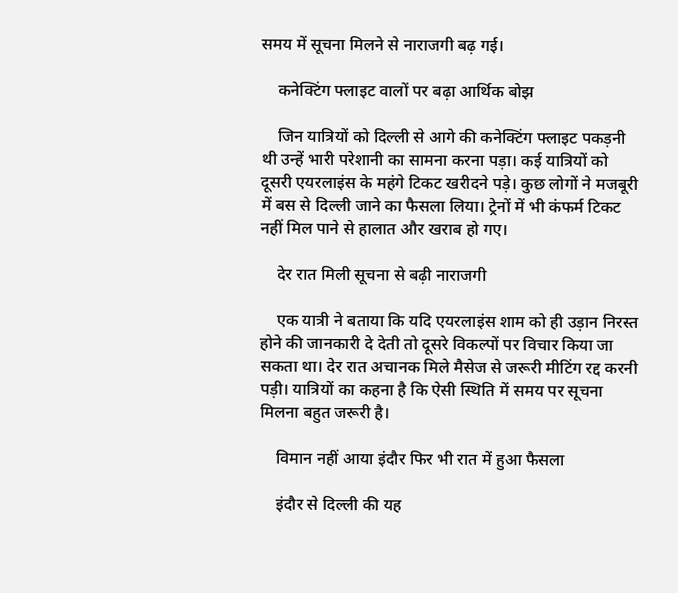समय में सूचना मिलने से नाराजगी बढ़ गई।

    कनेक्टिंग फ्लाइट वालों पर बढ़ा आर्थिक बोझ

    जिन यात्रियों को दिल्ली से आगे की कनेक्टिंग फ्लाइट पकड़नी थी उन्हें भारी परेशानी का सामना करना पड़ा। कई यात्रियों को दूसरी एयरलाइंस के महंगे टिकट खरीदने पड़े। कुछ लोगों ने मजबूरी में बस से दिल्ली जाने का फैसला लिया। ट्रेनों में भी कंफर्म टिकट नहीं मिल पाने से हालात और खराब हो गए।

    देर रात मिली सूचना से बढ़ी नाराजगी

    एक यात्री ने बताया कि यदि एयरलाइंस शाम को ही उड़ान निरस्त होने की जानकारी दे देती तो दूसरे विकल्पों पर विचार किया जा सकता था। देर रात अचानक मिले मैसेज से जरूरी मीटिंग रद्द करनी पड़ी। यात्रियों का कहना है कि ऐसी स्थिति में समय पर सूचना मिलना बहुत जरूरी है।

    विमान नहीं आया इंदौर फिर भी रात में हुआ फैसला

    इंदौर से दिल्ली की यह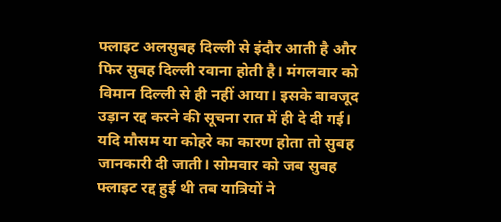फ्लाइट अलसुबह दिल्ली से इंदौर आती है और फिर सुबह दिल्ली रवाना होती है। मंगलवार को विमान दिल्ली से ही नहीं आया। इसके बावजूद उड़ान रद्द करने की सूचना रात में ही दे दी गई। यदि मौसम या कोहरे का कारण होता तो सुबह जानकारी दी जाती। सोमवार को जब सुबह फ्लाइट रद्द हुई थी तब यात्रियों ने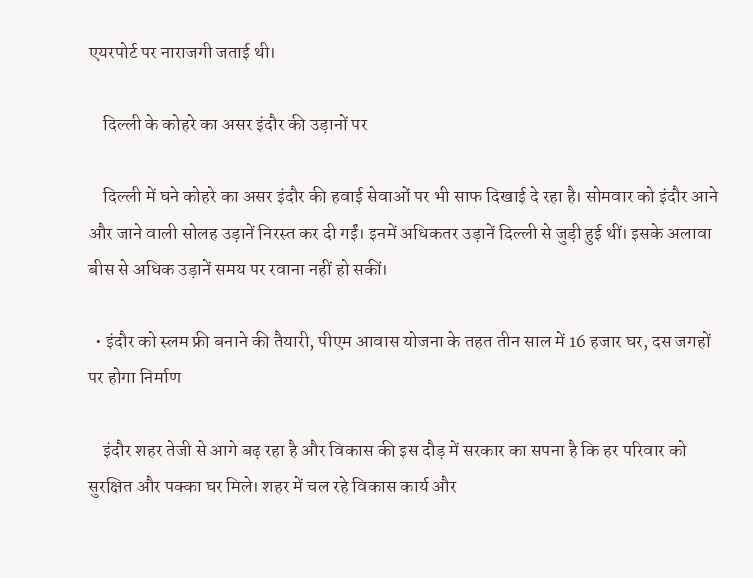एयरपोर्ट पर नाराजगी जताई थी।

    दिल्ली के कोहरे का असर इंदौर की उड़ानों पर

    दिल्ली में घने कोहरे का असर इंदौर की हवाई सेवाओं पर भी साफ दिखाई दे रहा है। सोमवार को इंदौर आने और जाने वाली सोलह उड़ानें निरस्त कर दी गईं। इनमें अधिकतर उड़ानें दिल्ली से जुड़ी हुई थीं। इसके अलावा बीस से अधिक उड़ानें समय पर रवाना नहीं हो सकीं।

  • इंदौर को स्लम फ्री बनाने की तैयारी, पीएम आवास योजना के तहत तीन साल में 16 हजार घर, दस जगहों पर होगा निर्माण

    इंदौर शहर तेजी से आगे बढ़ रहा है और विकास की इस दौड़ में सरकार का सपना है कि हर परिवार को सुरक्षित और पक्का घर मिले। शहर में चल रहे विकास कार्य और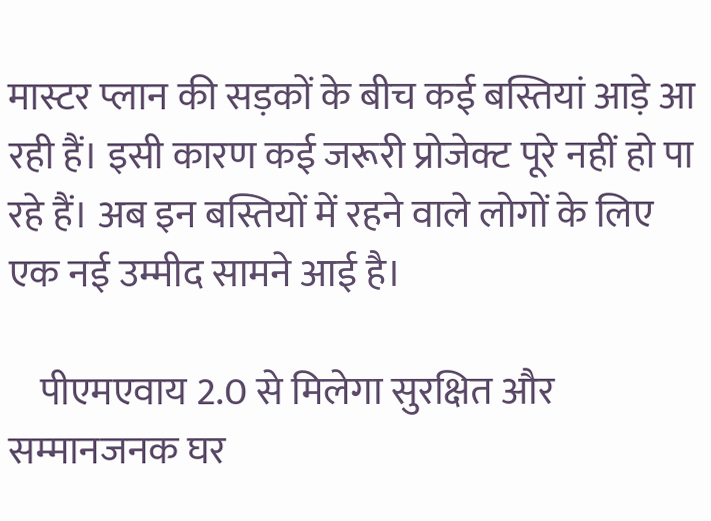मास्टर प्लान की सड़कों के बीच कई बस्तियां आड़े आ रही हैं। इसी कारण कई जरूरी प्रोजेक्ट पूरे नहीं हो पा रहे हैं। अब इन बस्तियों में रहने वाले लोगों के लिए एक नई उम्मीद सामने आई है।

    पीएमएवाय 2.0 से मिलेगा सुरक्षित और सम्मानजनक घर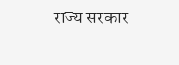राज्य सरकार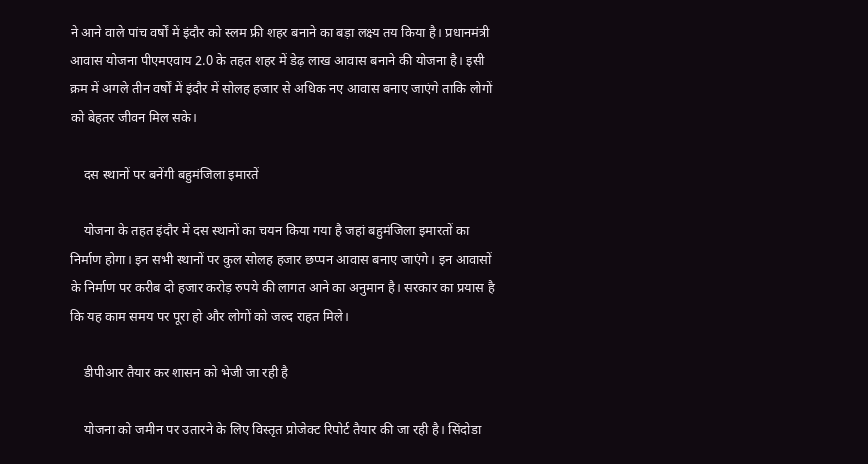ने आने वाले पांच वर्षों में इंदौर को स्लम फ्री शहर बनाने का बड़ा लक्ष्य तय किया है। प्रधानमंत्री आवास योजना पीएमएवाय 2.0 के तहत शहर में डेढ़ लाख आवास बनाने की योजना है। इसी क्रम में अगले तीन वर्षों में इंदौर में सोलह हजार से अधिक नए आवास बनाए जाएंगे ताकि लोगों को बेहतर जीवन मिल सके।

    दस स्थानों पर बनेंगी बहुमंजिला इमारतें

    योजना के तहत इंदौर में दस स्थानों का चयन किया गया है जहां बहुमंजिला इमारतों का निर्माण होगा। इन सभी स्थानों पर कुल सोलह हजार छप्पन आवास बनाए जाएंगे। इन आवासों के निर्माण पर करीब दो हजार करोड़ रुपये की लागत आने का अनुमान है। सरकार का प्रयास है कि यह काम समय पर पूरा हो और लोगों को जल्द राहत मिले।

    डीपीआर तैयार कर शासन को भेजी जा रही है

    योजना को जमीन पर उतारने के लिए विस्तृत प्रोजेक्ट रिपोर्ट तैयार की जा रही है। सिंदोडा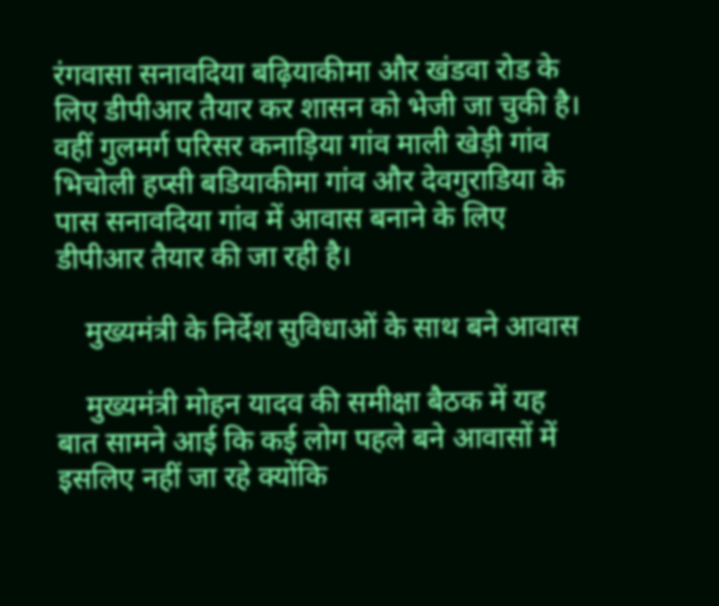रंगवासा सनावदिया बढ़ियाकीमा और खंडवा रोड के लिए डीपीआर तैयार कर शासन को भेजी जा चुकी है। वहीं गुलमर्ग परिसर कनाड़िया गांव माली खेड़ी गांव भिचोली हप्सी बडियाकीमा गांव और देवगुराडिया के पास सनावदिया गांव में आवास बनाने के लिए डीपीआर तैयार की जा रही है।

    मुख्यमंत्री के निर्देश सुविधाओं के साथ बने आवास

    मुख्यमंत्री मोहन यादव की समीक्षा बैठक में यह बात सामने आई कि कई लोग पहले बने आवासों में इसलिए नहीं जा रहे क्योंकि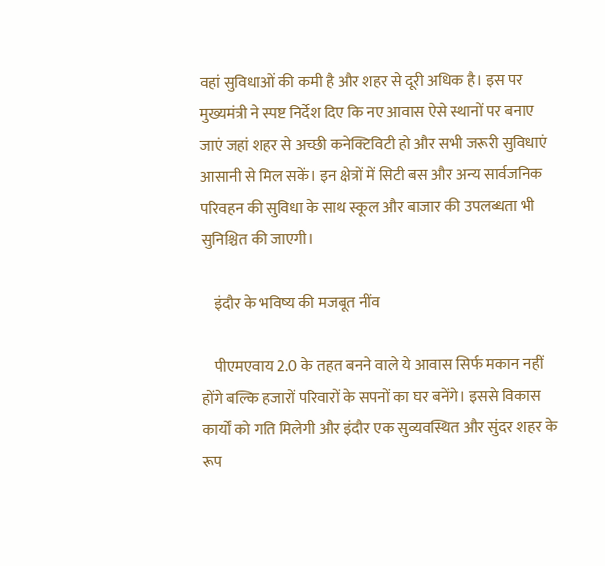वहां सुविधाओं की कमी है और शहर से दूरी अधिक है। इस पर मुख्यमंत्री ने स्पष्ट निर्देश दिए कि नए आवास ऐसे स्थानों पर बनाए जाएं जहां शहर से अच्छी कनेक्टिविटी हो और सभी जरूरी सुविधाएं आसानी से मिल सकें। इन क्षेत्रों में सिटी बस और अन्य सार्वजनिक परिवहन की सुविधा के साथ स्कूल और बाजार की उपलब्धता भी सुनिश्चित की जाएगी।

    इंदौर के भविष्य की मजबूत नींव

    पीएमएवाय 2.0 के तहत बनने वाले ये आवास सिर्फ मकान नहीं होंगे बल्कि हजारों परिवारों के सपनों का घर बनेंगे। इससे विकास कार्यों को गति मिलेगी और इंदौर एक सुव्यवस्थित और सुंदर शहर के रूप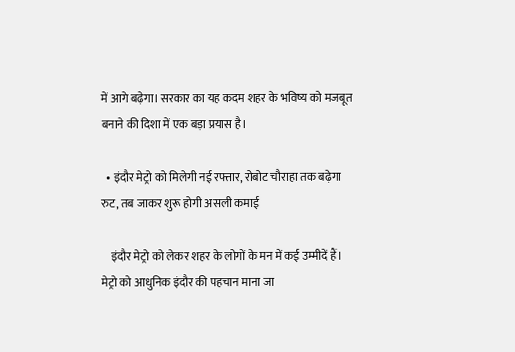में आगे बढ़ेगा। सरकार का यह कदम शहर के भविष्य को मजबूत बनाने की दिशा में एक बड़ा प्रयास है।

  • इंदौर मेट्रो को मिलेगी नई रफ्तार, रोबोट चौराहा तक बढ़ेगा रुट, तब जाकर शुरू होगी असली कमाई

    इंदौर मेट्रो को लेकर शहर के लोगों के मन में कई उम्मीदें हैं। मेट्रो को आधुनिक इंदौर की पहचान माना जा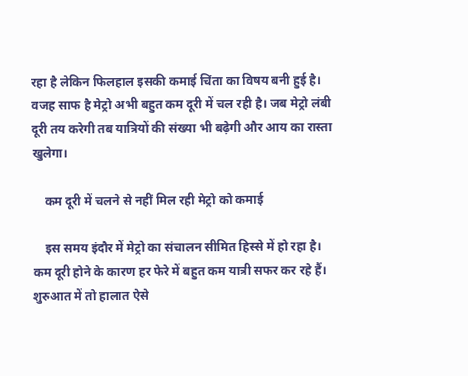रहा है लेकिन फिलहाल इसकी कमाई चिंता का विषय बनी हुई है। वजह साफ है मेट्रो अभी बहुत कम दूरी में चल रही है। जब मेट्रो लंबी दूरी तय करेगी तब यात्रियों की संख्या भी बढ़ेगी और आय का रास्ता खुलेगा।

    कम दूरी में चलने से नहीं मिल रही मेट्रो को कमाई

    इस समय इंदौर में मेट्रो का संचालन सीमित हिस्से में हो रहा है। कम दूरी होने के कारण हर फेरे में बहुत कम यात्री सफर कर रहे हैं। शुरुआत में तो हालात ऐसे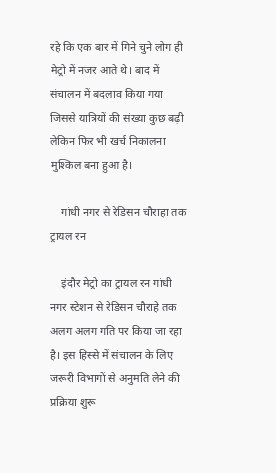रहे कि एक बार में गिने चुने लोग ही मेट्रो में नजर आते थे। बाद में संचालन में बदलाव किया गया जिससे यात्रियों की संख्या कुछ बढ़ी लेकिन फिर भी खर्च निकालना मुश्किल बना हुआ है।

    गांधी नगर से रेडिसन चौराहा तक ट्रायल रन

    इंदौर मेट्रो का ट्रायल रन गांधी नगर स्टेशन से रेडिसन चौराहे तक अलग अलग गति पर किया जा रहा है। इस हिस्से में संचालन के लिए जरूरी विभागों से अनुमति लेने की प्रक्रिया शुरू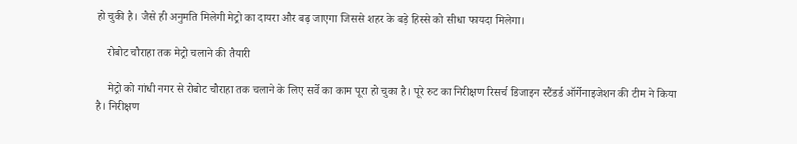हो चुकी है। जैसे ही अनुमति मिलेगी मेट्रो का दायरा और बढ़ जाएगा जिससे शहर के बड़े हिस्से को सीधा फायदा मिलेगा।

    रोबोट चौराहा तक मेट्रो चलाने की तैयारी

    मेट्रो को गांधी नगर से रोबोट चौराहा तक चलाने के लिए सर्वे का काम पूरा हो चुका है। पूरे रुट का निरीक्षण रिसर्च डिजाइन स्टैंडर्ड ऑर्गेनाइजेशन की टीम ने किया है। निरीक्षण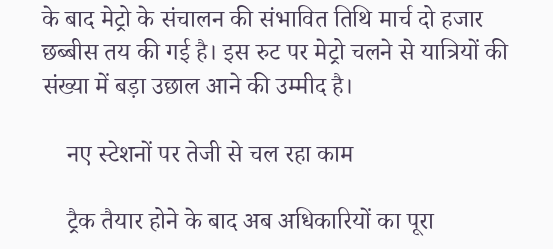के बाद मेट्रो के संचालन की संभावित तिथि मार्च दो हजार छब्बीस तय की गई है। इस रुट पर मेट्रो चलने से यात्रियों की संख्या में बड़ा उछाल आने की उम्मीद है।

    नए स्टेशनों पर तेजी से चल रहा काम

    ट्रैक तैयार होने के बाद अब अधिकारियों का पूरा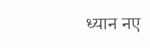ध्यान नए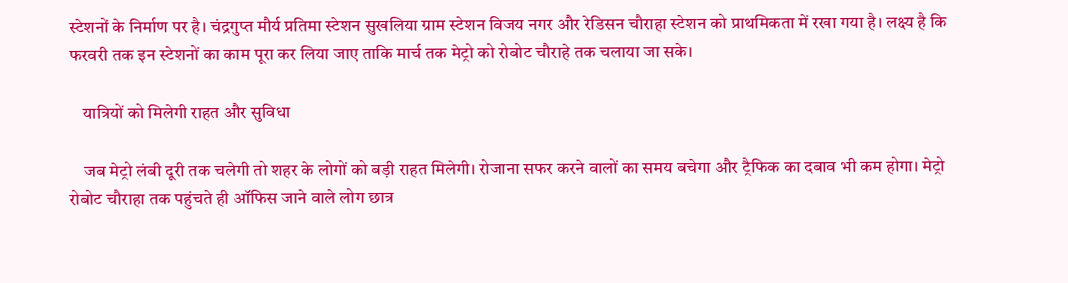स्टेशनों के निर्माण पर है। चंद्रगुप्त मौर्य प्रतिमा स्टेशन सुखलिया ग्राम स्टेशन विजय नगर और रेडिसन चौराहा स्टेशन को प्राथमिकता में रखा गया है। लक्ष्य है कि फरवरी तक इन स्टेशनों का काम पूरा कर लिया जाए ताकि मार्च तक मेट्रो को रोबोट चौराहे तक चलाया जा सके।

    यात्रियों को मिलेगी राहत और सुविधा

    जब मेट्रो लंबी दूरी तक चलेगी तो शहर के लोगों को बड़ी राहत मिलेगी। रोजाना सफर करने वालों का समय बचेगा और ट्रैफिक का दबाव भी कम होगा। मेट्रो रोबोट चौराहा तक पहुंचते ही ऑफिस जाने वाले लोग छात्र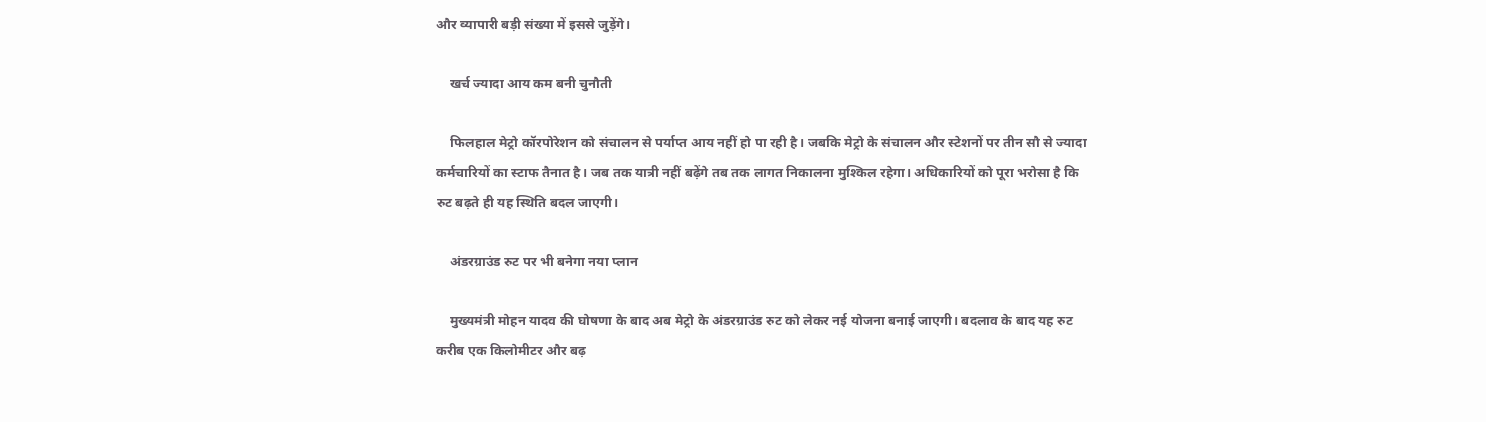और व्यापारी बड़ी संख्या में इससे जुड़ेंगे।

    खर्च ज्यादा आय कम बनी चुनौती

    फिलहाल मेट्रो कॉरपोरेशन को संचालन से पर्याप्त आय नहीं हो पा रही है। जबकि मेट्रो के संचालन और स्टेशनों पर तीन सौ से ज्यादा कर्मचारियों का स्टाफ तैनात है। जब तक यात्री नहीं बढ़ेंगे तब तक लागत निकालना मुश्किल रहेगा। अधिकारियों को पूरा भरोसा है कि रुट बढ़ते ही यह स्थिति बदल जाएगी।

    अंडरग्राउंड रुट पर भी बनेगा नया प्लान

    मुख्यमंत्री मोहन यादव की घोषणा के बाद अब मेट्रो के अंडरग्राउंड रुट को लेकर नई योजना बनाई जाएगी। बदलाव के बाद यह रुट करीब एक किलोमीटर और बढ़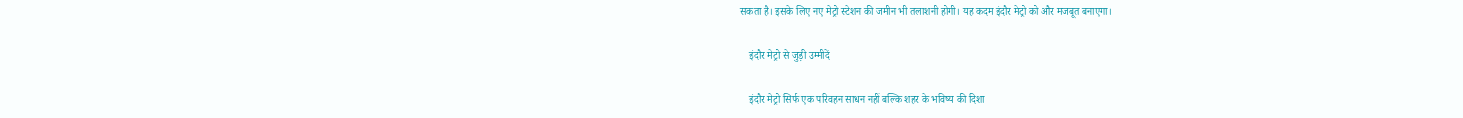सकता है। इसके लिए नए मेट्रो स्टेशन की जमीन भी तलाशनी होगी। यह कदम इंदौर मेट्रो को और मजबूत बनाएगा।

    इंदौर मेट्रो से जुड़ी उम्मीदें

    इंदौर मेट्रो सिर्फ एक परिवहन साधन नहीं बल्कि शहर के भविष्य की दिशा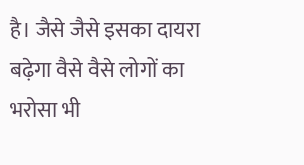है। जैसे जैसे इसका दायरा बढ़ेगा वैसे वैसे लोगों का भरोसा भी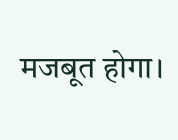मजबूत होगा।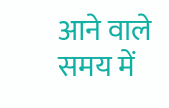आने वाले समय में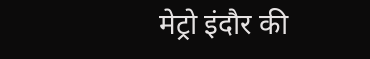मेट्रो इंदौर की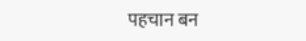पहचान बन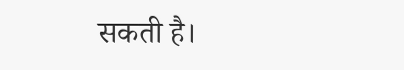सकती है।